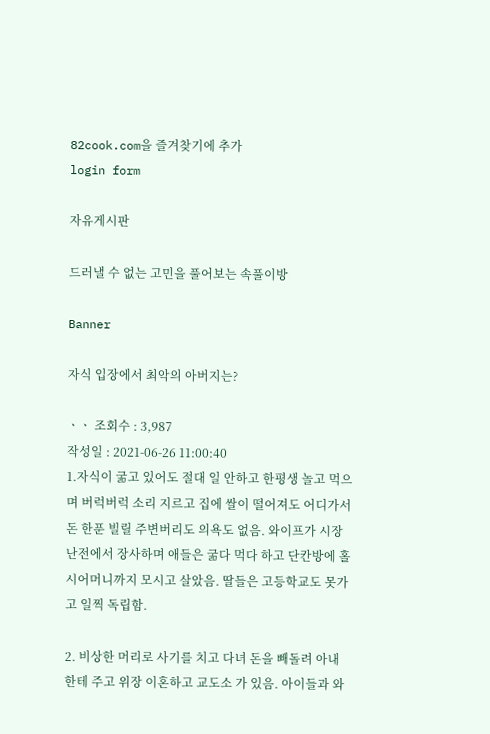82cook.com을 즐겨찾기에 추가
login form

자유게시판

드러낼 수 없는 고민을 풀어보는 속풀이방

Banner

자식 입장에서 최악의 아버지는?

ㆍㆍ 조회수 : 3,987
작성일 : 2021-06-26 11:00:40
1.자식이 굶고 있어도 절대 일 안하고 한평생 놀고 먹으며 버럭버럭 소리 지르고 집에 쌀이 떨어져도 어디가서 돈 한푼 빌릴 주변버리도 의욕도 없음. 와이프가 시장 난전에서 장사하며 애들은 굶다 먹다 하고 단칸방에 홀시어머니까지 모시고 살았음. 딸들은 고등학교도 못가고 일찍 독립함.

2. 비상한 머리로 사기를 치고 다녀 돈을 빼돌려 아내한테 주고 위장 이혼하고 교도소 가 있음. 아이들과 와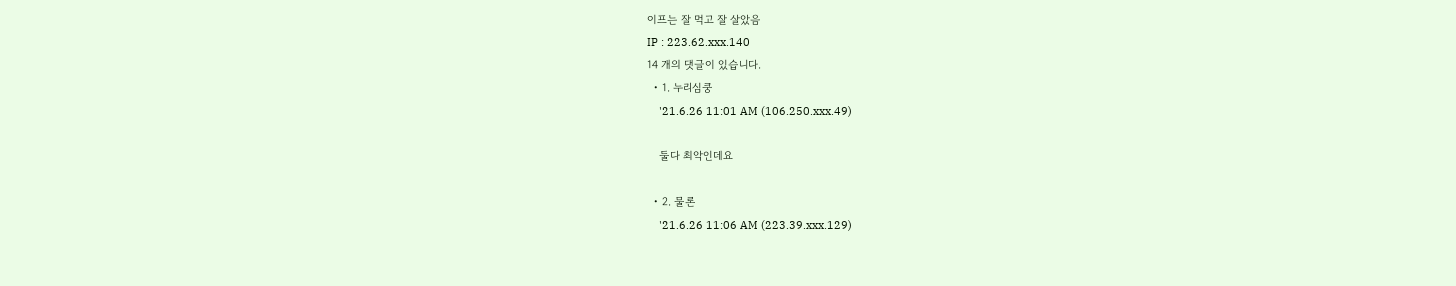이프는 잘 먹고 잘 살았음
IP : 223.62.xxx.140
14 개의 댓글이 있습니다.
  • 1. 누리심쿵
    '21.6.26 11:01 AM (106.250.xxx.49)

    둘다 최악인데요

  • 2. 물론
    '21.6.26 11:06 AM (223.39.xxx.129)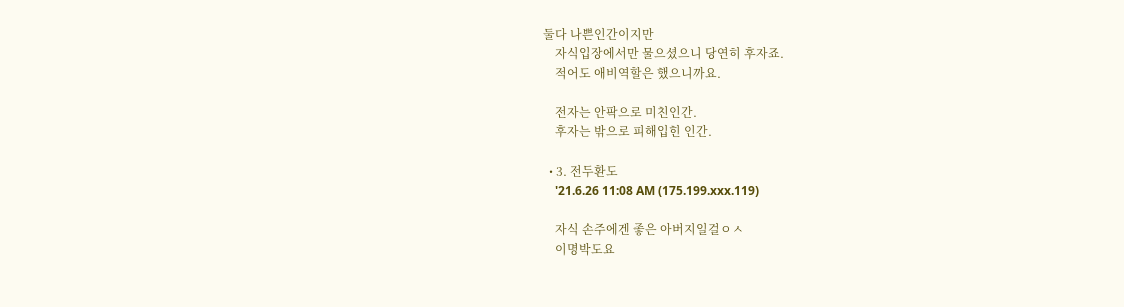둘다 나쁜인간이지만
    자식입장에서만 물으셨으니 당연히 후자죠.
    적어도 애비역할은 했으니까요.

    전자는 안팍으로 미친인간.
    후자는 밖으로 피해입힌 인간.

  • 3. 전두환도
    '21.6.26 11:08 AM (175.199.xxx.119)

    자식 손주에겐 좋은 아버지일걸ㅇㅅ
    이명박도요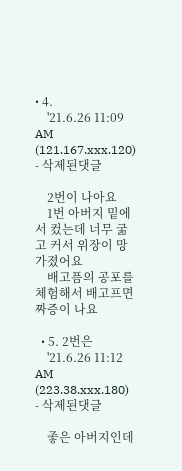• 4.
    '21.6.26 11:09 AM (121.167.xxx.120) - 삭제된댓글

    2번이 나아요
    1번 아버지 밑에서 컸는데 너무 굶고 커서 위장이 망가졌어요
    배고픔의 공포를 체험해서 배고프면 짜증이 나요

  • 5. 2번은
    '21.6.26 11:12 AM (223.38.xxx.180) - 삭제된댓글

    좋은 아버지인데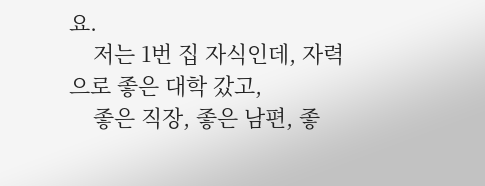요.
    저는 1번 집 자식인데, 자력으로 좋은 대학 갔고,
    좋은 직장, 좋은 남편, 좋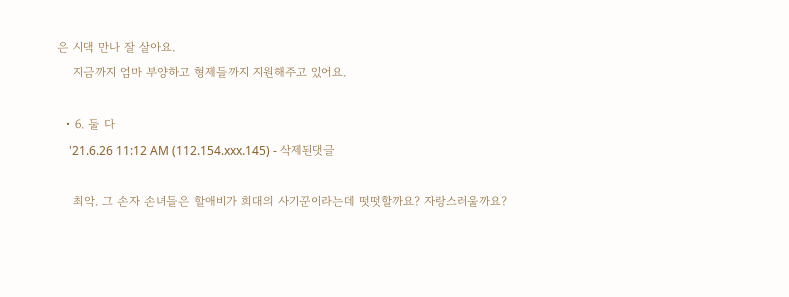은 시댁 만나 잘 살아요.
    지금까지 엄마 부양하고 형제들까지 지원해주고 있어요.

  • 6. 둘 다
    '21.6.26 11:12 AM (112.154.xxx.145) - 삭제된댓글

    최악. 그 손자 손녀들은 할애비가 희대의 사기꾼이라는데 떳떳할까요? 자랑스러울까요?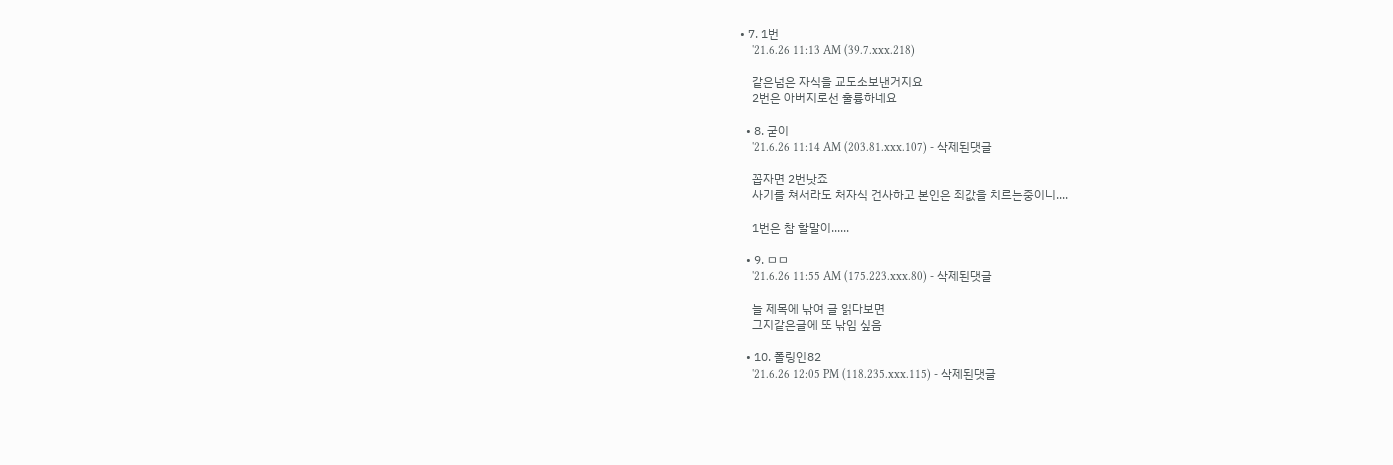• 7. 1번
    '21.6.26 11:13 AM (39.7.xxx.218)

    같은넘은 자식을 교도소보낸거지요
    2번은 아버지로선 훌륭하네요

  • 8. 굳이
    '21.6.26 11:14 AM (203.81.xxx.107) - 삭제된댓글

    꼽자면 2번낫죠
    사기를 쳐서라도 처자식 건사하고 본인은 죄값을 치르는중이니....

    1번은 참 할말이......

  • 9. ㅁㅁ
    '21.6.26 11:55 AM (175.223.xxx.80) - 삭제된댓글

    늘 제목에 낚여 글 읽다보면
    그지같은글에 또 낚임 싶음

  • 10. 폴링인82
    '21.6.26 12:05 PM (118.235.xxx.115) - 삭제된댓글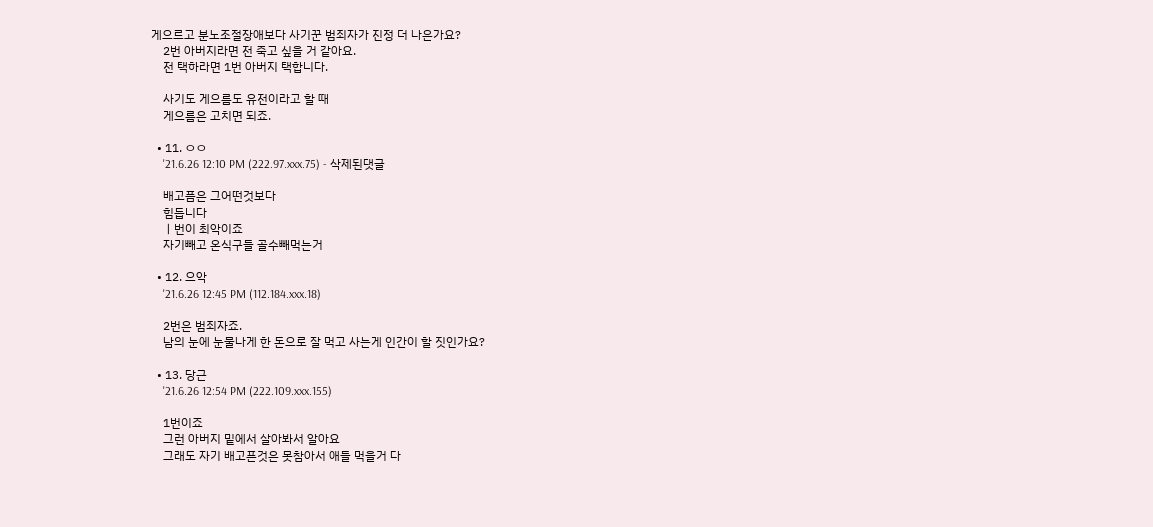게으르고 분노조절장애보다 사기꾼 범죄자가 진정 더 나은가요?
    2번 아버지라면 전 죽고 싶을 거 같아요.
    전 택하라면 1번 아버지 택합니다.

    사기도 게으름도 유전이라고 할 때
    게으름은 고치면 되죠.

  • 11. ㅇㅇ
    '21.6.26 12:10 PM (222.97.xxx.75) - 삭제된댓글

    배고픔은 그어떤것보다
    힘듭니다
    ㅣ번이 최악이죠
    자기빼고 온식구들 골수빼먹는거

  • 12. 으악
    '21.6.26 12:45 PM (112.184.xxx.18)

    2번은 범죄자죠.
    남의 눈에 눈물나게 한 돈으로 잘 먹고 사는게 인간이 할 짓인가요?

  • 13. 당근
    '21.6.26 12:54 PM (222.109.xxx.155)

    1번이죠
    그런 아버지 밑에서 살아봐서 알아요
    그래도 자기 배고픈것은 못참아서 애들 먹을거 다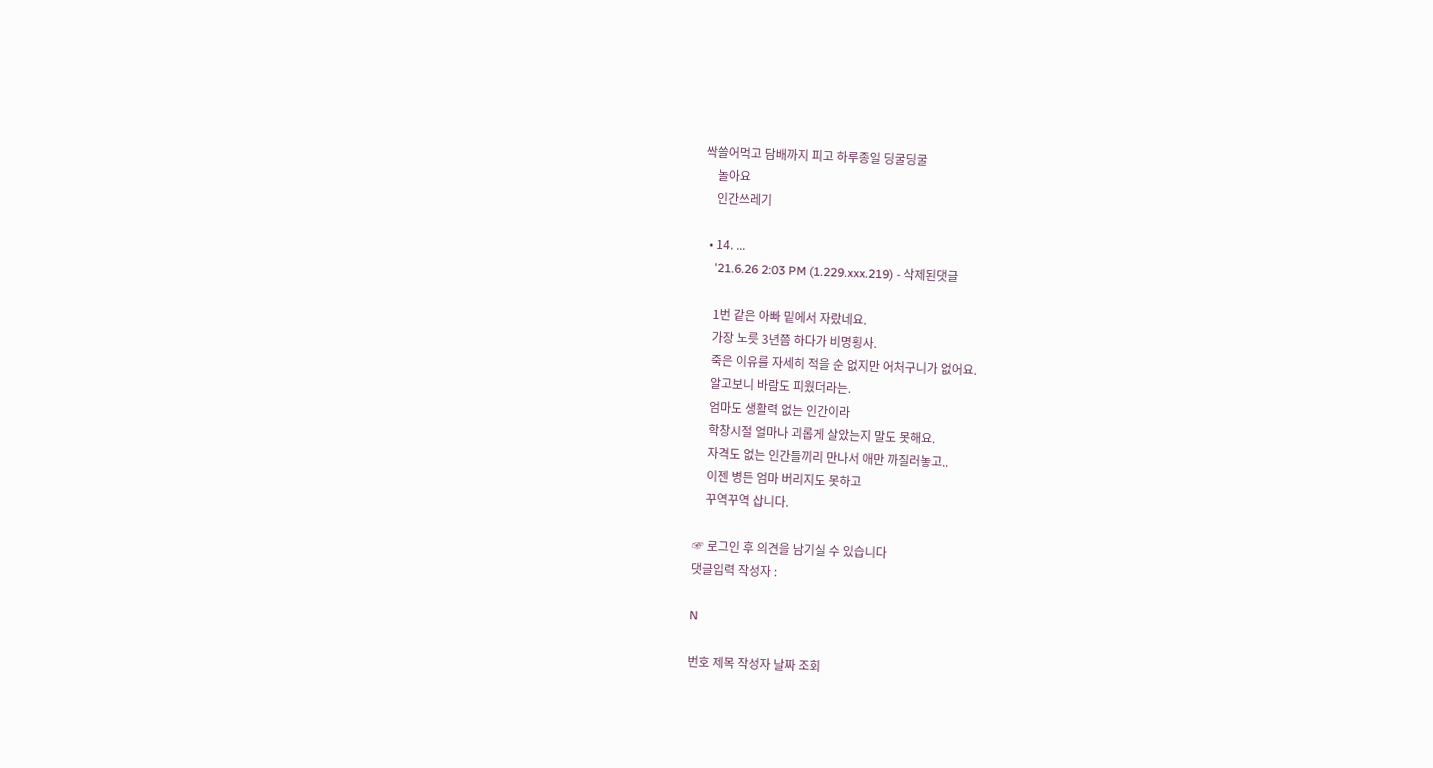싹쓸어먹고 담배까지 피고 하루종일 딩굴딩굴
    놀아요
    인간쓰레기

  • 14. ...
    '21.6.26 2:03 PM (1.229.xxx.219) - 삭제된댓글

    1번 같은 아빠 밑에서 자랐네요.
    가장 노릇 3년쯤 하다가 비명횡사.
    죽은 이유를 자세히 적을 순 없지만 어처구니가 없어요.
    알고보니 바람도 피웠더라는.
    엄마도 생활력 없는 인간이라
    학창시절 얼마나 괴롭게 살았는지 말도 못해요.
    자격도 없는 인간들끼리 만나서 애만 까질러놓고..
    이젠 병든 엄마 버리지도 못하고
    꾸역꾸역 삽니다.

☞ 로그인 후 의견을 남기실 수 있습니다
댓글입력 작성자 :

N

번호 제목 작성자 날짜 조회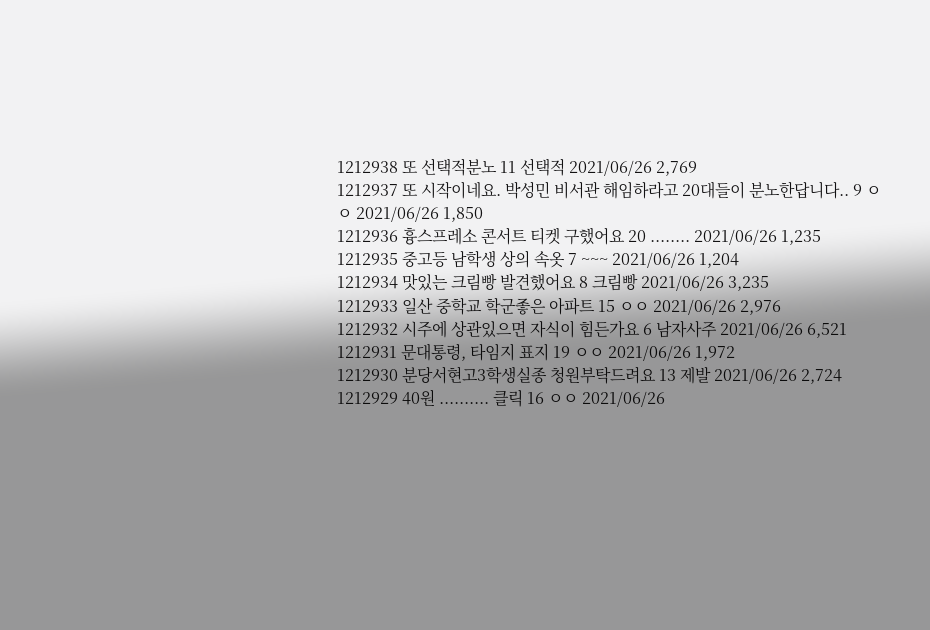1212938 또 선택적분노 11 선택적 2021/06/26 2,769
1212937 또 시작이네요. 박성민 비서관 해임하라고 20대들이 분노한답니다.. 9 ㅇㅇ 2021/06/26 1,850
1212936 흉스프레소 콘서트 티켓 구했어요 20 ........ 2021/06/26 1,235
1212935 중고등 남학생 상의 속옷 7 ~~~ 2021/06/26 1,204
1212934 맛있는 크림빵 발견했어요 8 크림빵 2021/06/26 3,235
1212933 일산 중학교 학군좋은 아파트 15 ㅇㅇ 2021/06/26 2,976
1212932 시주에 상관있으면 자식이 힘든가요 6 남자사주 2021/06/26 6,521
1212931 문대통령, 타임지 표지 19 ㅇㅇ 2021/06/26 1,972
1212930 분당서현고3학생실종 청원부탁드려요 13 제발 2021/06/26 2,724
1212929 40원 .......... 클릭 16 ㅇㅇ 2021/06/26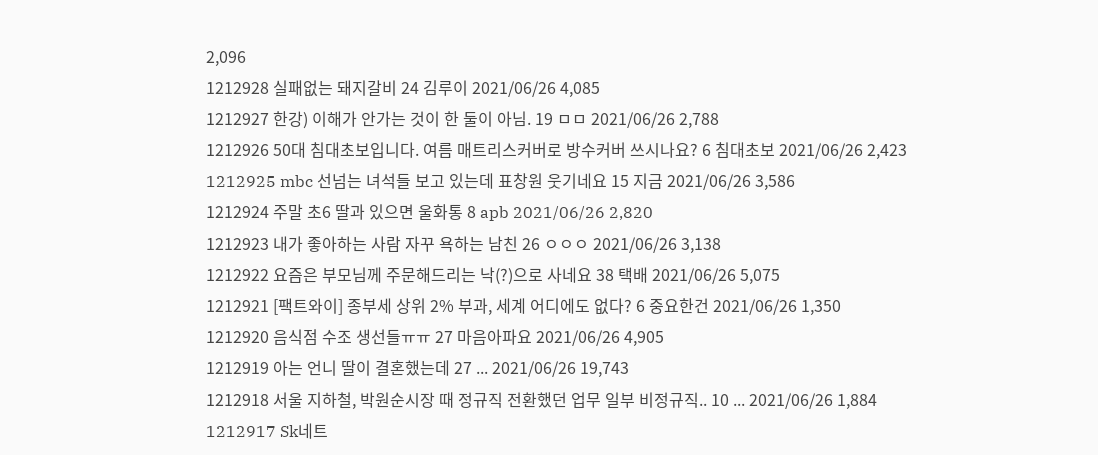2,096
1212928 실패없는 돼지갈비 24 김루이 2021/06/26 4,085
1212927 한강) 이해가 안가는 것이 한 둘이 아님. 19 ㅁㅁ 2021/06/26 2,788
1212926 50대 침대초보입니다. 여름 매트리스커버로 방수커버 쓰시나요? 6 침대초보 2021/06/26 2,423
1212925 mbc 선넘는 녀석들 보고 있는데 표창원 웃기네요 15 지금 2021/06/26 3,586
1212924 주말 초6 딸과 있으면 울화통 8 apb 2021/06/26 2,820
1212923 내가 좋아하는 사람 자꾸 욕하는 남친 26 ㅇㅇㅇ 2021/06/26 3,138
1212922 요즘은 부모님께 주문해드리는 낙(?)으로 사네요 38 택배 2021/06/26 5,075
1212921 [팩트와이] 종부세 상위 2% 부과, 세계 어디에도 없다? 6 중요한건 2021/06/26 1,350
1212920 음식점 수조 생선들ㅠㅠ 27 마음아파요 2021/06/26 4,905
1212919 아는 언니 딸이 결혼했는데 27 ... 2021/06/26 19,743
1212918 서울 지하철, 박원순시장 때 정규직 전환했던 업무 일부 비정규직.. 10 ... 2021/06/26 1,884
1212917 Sk네트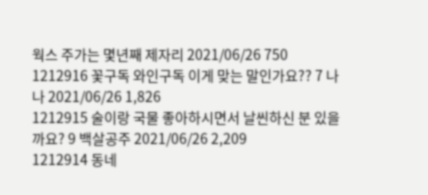웍스 주가는 몇년째 제자리 2021/06/26 750
1212916 꽃구독 와인구독 이게 맞는 말인가요?? 7 나나 2021/06/26 1,826
1212915 술이랑 국물 좋아하시면서 날씬하신 분 있을까요? 9 백살공주 2021/06/26 2,209
1212914 동네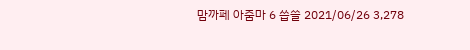맘까페 아줌마 6 씁쓸 2021/06/26 3,278